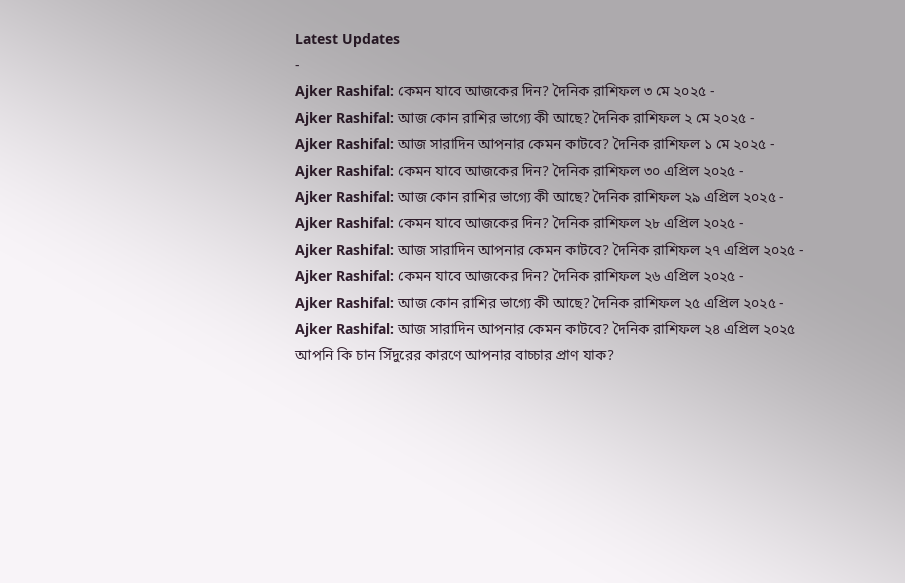Latest Updates
-
Ajker Rashifal: কেমন যাবে আজকের দিন? দৈনিক রাশিফল ৩ মে ২০২৫ -
Ajker Rashifal: আজ কোন রাশির ভাগ্যে কী আছে? দৈনিক রাশিফল ২ মে ২০২৫ -
Ajker Rashifal: আজ সারাদিন আপনার কেমন কাটবে? দৈনিক রাশিফল ১ মে ২০২৫ -
Ajker Rashifal: কেমন যাবে আজকের দিন? দৈনিক রাশিফল ৩০ এপ্রিল ২০২৫ -
Ajker Rashifal: আজ কোন রাশির ভাগ্যে কী আছে? দৈনিক রাশিফল ২৯ এপ্রিল ২০২৫ -
Ajker Rashifal: কেমন যাবে আজকের দিন? দৈনিক রাশিফল ২৮ এপ্রিল ২০২৫ -
Ajker Rashifal: আজ সারাদিন আপনার কেমন কাটবে? দৈনিক রাশিফল ২৭ এপ্রিল ২০২৫ -
Ajker Rashifal: কেমন যাবে আজকের দিন? দৈনিক রাশিফল ২৬ এপ্রিল ২০২৫ -
Ajker Rashifal: আজ কোন রাশির ভাগ্যে কী আছে? দৈনিক রাশিফল ২৫ এপ্রিল ২০২৫ -
Ajker Rashifal: আজ সারাদিন আপনার কেমন কাটবে? দৈনিক রাশিফল ২৪ এপ্রিল ২০২৫
আপনি কি চান সিঁদুরের কারণে আপনার বাচ্চার প্রাণ যাক?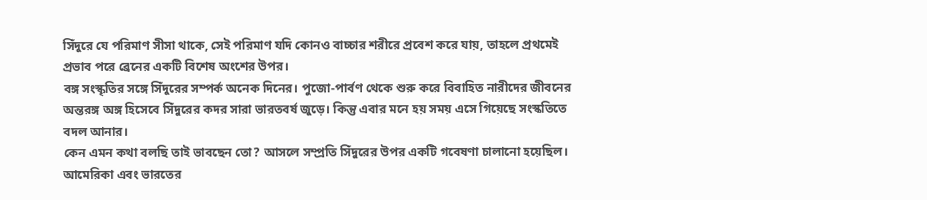সিঁদুরে যে পরিমাণ সীসা থাকে, সেই পরিমাণ যদি কোনও বাচ্চার শরীরে প্রবেশ করে যায়, তাহলে প্রথমেই প্রভাব পরে ব্রেনের একটি বিশেষ অংশের উপর।
বঙ্গ সংস্কৃতির সঙ্গে সিঁদুরের সম্পর্ক অনেক দিনের। পুজো-পার্বণ থেকে শুরু করে বিবাহিত নারীদের জীবনের অন্তরঙ্গ অঙ্গ হিসেবে সিঁদুরের কদর সারা ভারতবর্ষ জুড়ে। কিন্তু এবার মনে হয় সময় এসে গিয়েছে সংস্কতিতে বদল আনার।
কেন এমন কথা বলছি তাই ভাবছেন তো? আসলে সম্প্রতি সিঁদুরের উপর একটি গবেষণা চালানো হয়েছিল। আমেরিকা এবং ভারতের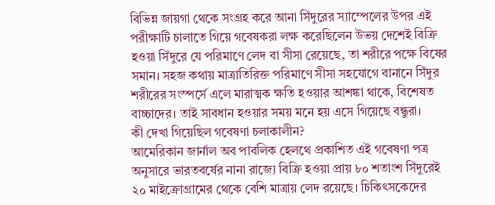বিভিন্ন জায়গা থেকে সংগ্রহ করে আনা সিঁদুরের স্যাম্পেলের উপর এই পরীক্ষাটি চালাতে গিয়ে গবেষকরা লক্ষ করেছিলেন উভয় দেশেই বিক্রি হওয়া সিঁদুরে যে পরিমাণে লেদ বা সীসা রেয়েছে, তা শরীরে পক্ষে বিষের সমান। সহজ কথায় মাত্রাতিরিক্ত পরিমাণে সীসা সহযোগে বানানে সিঁদুর শরীরের সংস্পর্সে এলে মারাত্মক ক্ষতি হওয়ার আশঙ্কা থাকে, বিশেষত বাচ্চাদের। তাই সাবধান হওয়ার সময় মনে হয় এসে গিয়েছে বন্ধুরা।
কী দেখা গিয়েছিল গবেষণা চলাকালীন?
আমেরিকান জার্নাল অব পাবলিক হেলথে প্রকাশিত এই গবেষণা পত্র অনুসারে ভারতবর্ষের নানা রাজ্যে বিক্রি হওয়া প্রায় ৮০ শতাংশ সিঁদুরেই ২০ মাইক্রোগ্রামের থেকে বেশি মাত্রায় লেদ রয়েছে। চিকিৎসকেদের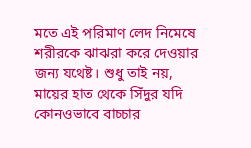মতে এই পরিমাণ লেদ নিমেষে শরীরকে ঝাঝরা করে দেওয়ার জন্য যথেষ্ট। শুধু তাই নয়, মায়ের হাত থেকে সিঁদুর যদি কোনওভাবে বাচ্চার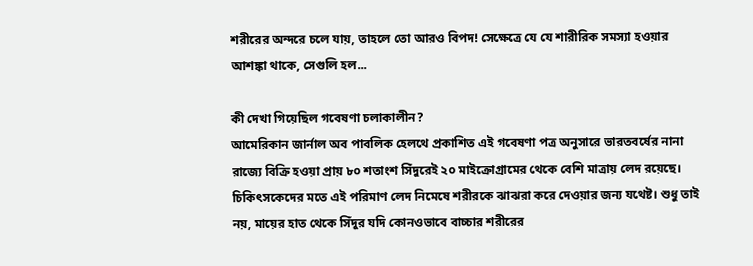শরীরের অন্দরে চলে যায়, তাহলে তো আরও বিপদ! সেক্ষেত্রে যে যে শারীরিক সমস্যা হওয়ার আশঙ্কা থাকে, সেগুলি হল...

কী দেখা গিয়েছিল গবেষণা চলাকালীন?
আমেরিকান জার্নাল অব পাবলিক হেলথে প্রকাশিত এই গবেষণা পত্র অনুসারে ভারতবর্ষের নানা রাজ্যে বিক্রি হওয়া প্রায় ৮০ শতাংশ সিঁদুরেই ২০ মাইক্রোগ্রামের থেকে বেশি মাত্রায় লেদ রয়েছে। চিকিৎসকেদের মতে এই পরিমাণ লেদ নিমেষে শরীরকে ঝাঝরা করে দেওয়ার জন্য যথেষ্ট। শুধু তাই নয়, মায়ের হাত থেকে সিঁদুর যদি কোনওভাবে বাচ্চার শরীরের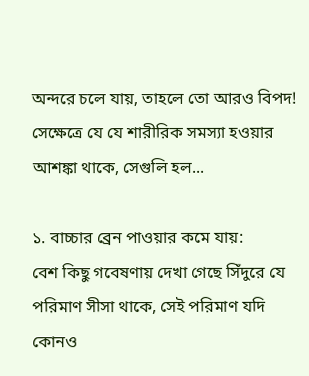অন্দরে চলে যায়, তাহলে তো আরও বিপদ! সেক্ষেত্রে যে যে শারীরিক সমস্যা হওয়ার আশঙ্কা থাকে, সেগুলি হল...

১. বাচ্চার ব্রেন পাওয়ার কমে যায়:
বেশ কিছু গবেষণায় দেখা গেছে সিঁদুরে যে পরিমাণ সীসা থাকে, সেই পরিমাণ যদি কোনও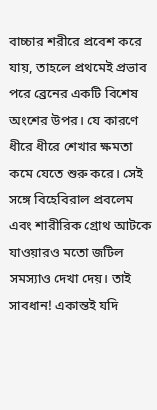বাচ্চার শরীরে প্রবেশ করে যায়, তাহলে প্রথমেই প্রভাব পরে ব্রেনের একটি বিশেষ অংশের উপর। যে কারণে ধীরে ধীরে শেখার ক্ষমতা কমে যেতে শুরু করে। সেই সঙ্গে বিহেবিরাল প্রবলেম এবং শারীরিক গ্রোথ আটকে যাওয়ারও মতো জটিল সমস্যাও দেখা দেয়। তাই সাবধান! একান্তই যদি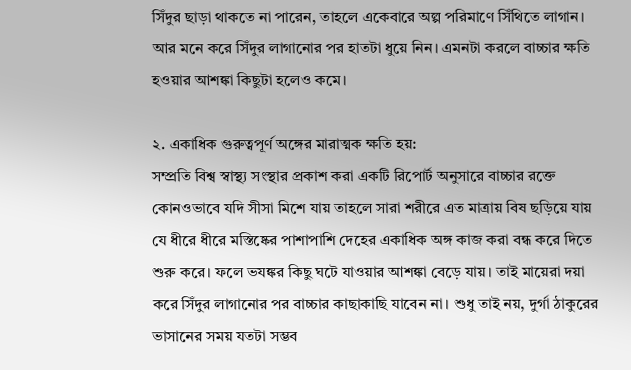সিঁদুর ছাড়া থাকতে না পারেন, তাহলে একেবারে অল্প পরিমাণে সিঁথিতে লাগান। আর মনে করে সিঁদুর লাগানোর পর হাতটা ধুয়ে নিন। এমনটা করলে বাচ্চার ক্ষতি হওয়ার আশঙ্কা কিছুটা হলেও কমে।

২. একাধিক গুরুত্বপূর্ণ অঙ্গের মারাত্মক ক্ষতি হয়:
সম্প্রতি বিশ্ব স্বাস্থ্য সংস্থার প্রকাশ করা একটি রিপোর্ট অনুসারে বাচ্চার রক্তে কোনওভাবে যদি সীসা মিশে যায় তাহলে সারা শরীরে এত মাত্রায় বিষ ছড়িয়ে যায় যে ধীরে ধীরে মস্তিষ্কের পাশাপাশি দেহের একাধিক অঙ্গ কাজ করা বন্ধ করে দিতে শুরু করে। ফলে ভযঙ্কর কিছু ঘটে যাওয়ার আশঙ্কা বেড়ে যায়। তাই মায়েরা দয়া করে সিঁদুর লাগানোর পর বাচ্চার কাছাকাছি যাবেন না। শুধু তাই নয়, দুর্গা ঠাকুরের ভাসানের সময় যতটা সম্ভব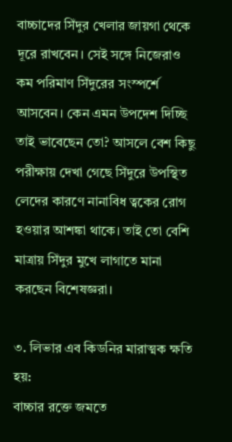বাচ্চাদের সিঁদুর খেলার জায়গা থেকে দূরে রাখবেন। সেই সঙ্গে নিজেরাও কম পরিমাণ সিঁদুরের সংস্পর্শে আসবেন। কেন এমন উপদেশ দিচ্ছি তাই ভাবেছেন তো? আসলে বেশ কিছু পরীক্ষায় দেখা গেছে সিঁদুরে উপস্থিত লেদের কারণে নানাবিধ ত্বকের রোগ হওয়ার আশঙ্কা থাকে। তাই তো বেশি মাত্রায় সিঁদুর মুখে লাগাতে মানা করছেন বিশেষজ্ঞরা।

৩. লিভার এব কিডনির মারাত্মক ক্ষতি হয়:
বাচ্চার রক্তে জমতে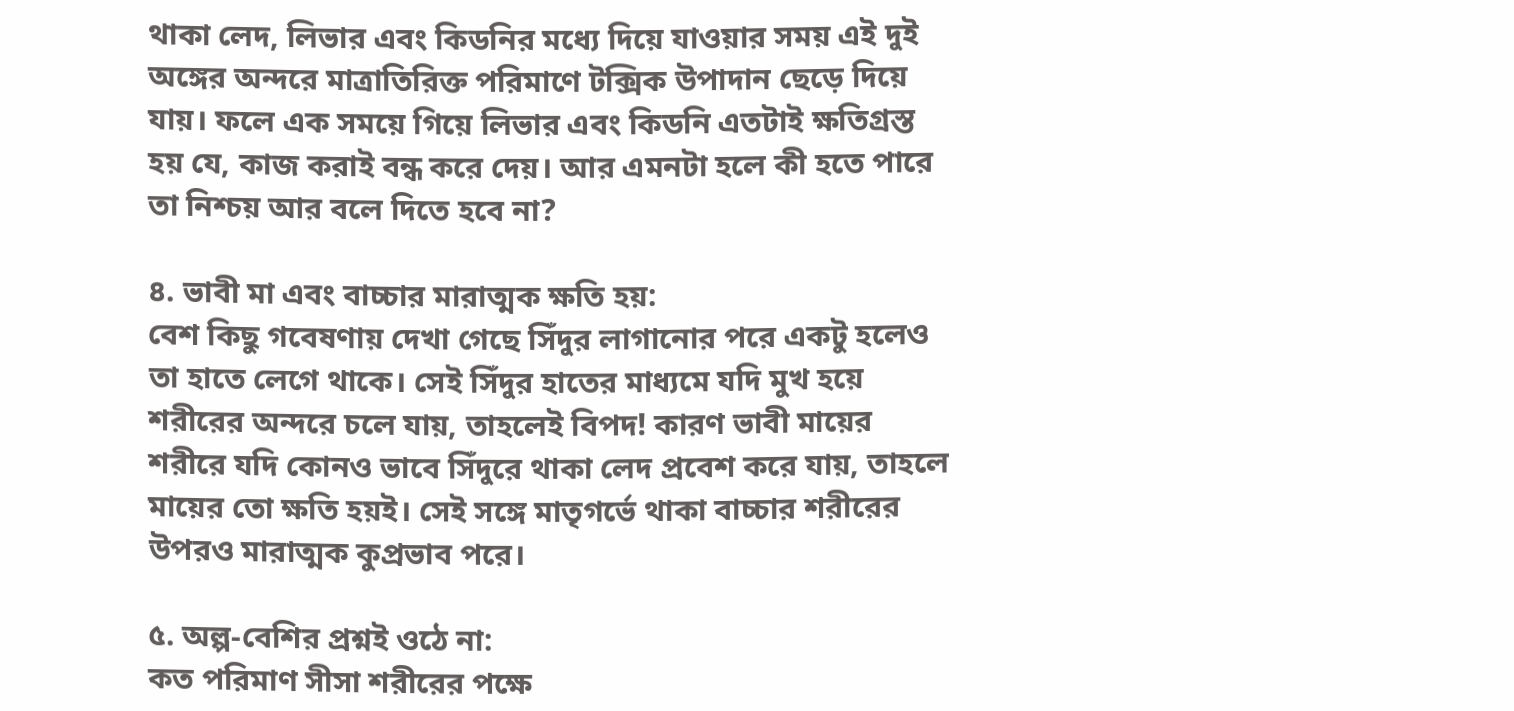থাকা লেদ, লিভার এবং কিডনির মধ্যে দিয়ে যাওয়ার সময় এই দুই অঙ্গের অন্দরে মাত্রাতিরিক্ত পরিমাণে টক্সিক উপাদান ছেড়ে দিয়ে যায়। ফলে এক সময়ে গিয়ে লিভার এবং কিডনি এতটাই ক্ষতিগ্রস্ত হয় যে, কাজ করাই বন্ধ করে দেয়। আর এমনটা হলে কী হতে পারে তা নিশ্চয় আর বলে দিতে হবে না?

৪. ভাবী মা এবং বাচ্চার মারাত্মক ক্ষতি হয়:
বেশ কিছু গবেষণায় দেখা গেছে সিঁদুর লাগানোর পরে একটু হলেও তা হাতে লেগে থাকে। সেই সিঁদুর হাতের মাধ্যমে যদি মুখ হয়ে শরীরের অন্দরে চলে যায়, তাহলেই বিপদ! কারণ ভাবী মায়ের শরীরে যদি কোনও ভাবে সিঁদুরে থাকা লেদ প্রবেশ করে যায়, তাহলে মায়ের তো ক্ষতি হয়ই। সেই সঙ্গে মাতৃগর্ভে থাকা বাচ্চার শরীরের উপরও মারাত্মক কুপ্রভাব পরে।

৫. অল্প-বেশির প্রশ্নই ওঠে না:
কত পরিমাণ সীসা শরীরের পক্ষে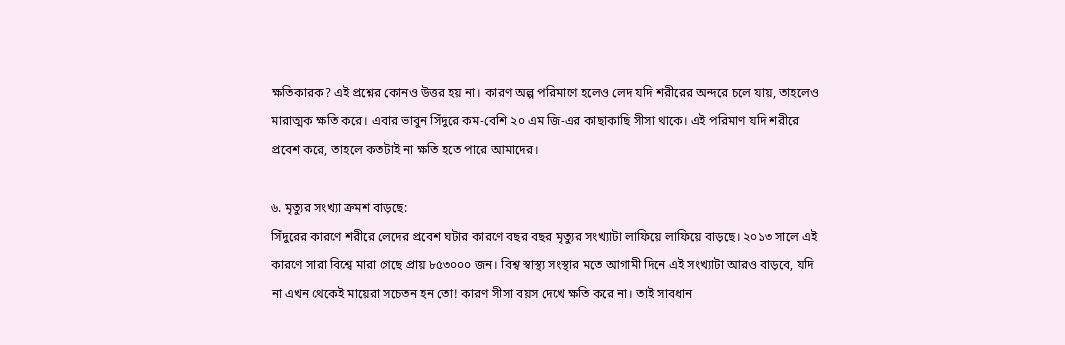ক্ষতিকারক? এই প্রশ্নের কোনও উত্তর হয় না। কারণ অল্প পরিমাণে হলেও লেদ যদি শরীরের অন্দরে চলে যায়, তাহলেও মারাত্মক ক্ষতি করে। এবার ভাবুন সিঁদুরে কম-বেশি ২০ এম জি-এর কাছাকাছি সীসা থাকে। এই পরিমাণ যদি শরীরে প্রবেশ করে, তাহলে কতটাই না ক্ষতি হতে পারে আমাদের।

৬. মৃত্যুর সংখ্যা ক্রমশ বাড়ছে:
সিঁদুরের কারণে শরীরে লেদের প্রবেশ ঘটার কারণে বছর বছর মৃত্যুর সংখ্যাটা লাফিয়ে লাফিয়ে বাড়ছে। ২০১৩ সালে এই কারণে সারা বিশ্বে মারা গেছে প্রায় ৮৫৩০০০ জন। বিশ্ব স্বাস্থ্য সংস্থার মতে আগামী দিনে এই সংখ্যাটা আরও বাড়বে, যদি না এখন থেকেই মায়েরা সচেতন হন তো! কারণ সীসা বয়স দেখে ক্ষতি করে না। তাই সাবধান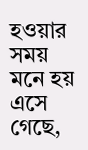হওয়ার সময় মনে হয় এসে গেছে,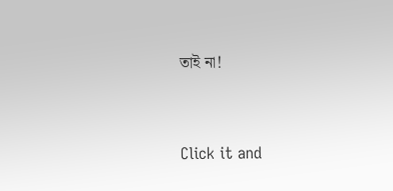তাই না!



Click it and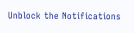Unblock the Notifications